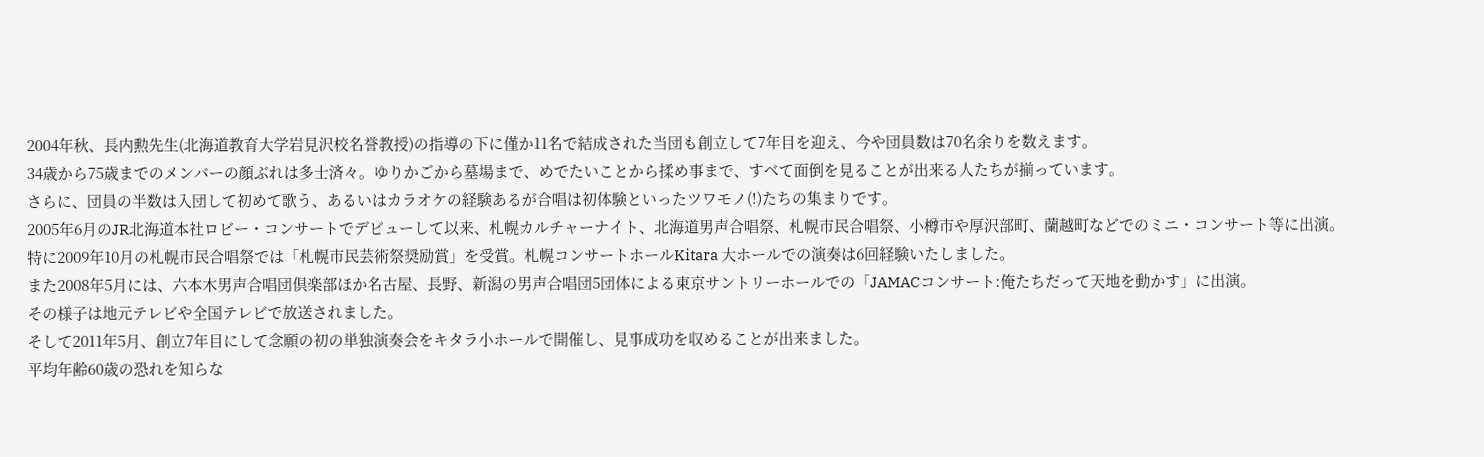2004年秋、長内勲先生(北海道教育大学岩見沢校名誉教授)の指導の下に僅か11名で結成された当団も創立して7年目を迎え、今や団員数は70名余りを数えます。
34歳から75歳までのメンバーの顔ぶれは多士済々。ゆりかごから墓場まで、めでたいことから揉め事まで、すべて面倒を見ることが出来る人たちが揃っています。
さらに、団員の半数は入団して初めて歌う、あるいはカラオケの経験あるが合唱は初体験といったツワモノ(!)たちの集まりです。
2005年6月のJR北海道本社ロビー・コンサートでデビューして以来、札幌カルチャーナイト、北海道男声合唱祭、札幌市民合唱祭、小樽市や厚沢部町、蘭越町などでのミニ・コンサート等に出演。
特に2009年10月の札幌市民合唱祭では「札幌市民芸術祭奨励賞」を受賞。札幌コンサートホールKitara 大ホールでの演奏は6回経験いたしました。
また2008年5月には、六本木男声合唱団倶楽部ほか名古屋、長野、新潟の男声合唱団5団体による東京サントリーホールでの「JAMACコンサート:俺たちだって天地を動かす」に出演。
その様子は地元テレビや全国テレビで放送されました。
そして2011年5月、創立7年目にして念願の初の単独演奏会をキタラ小ホールで開催し、見事成功を収めることが出来ました。
平均年齢60歳の恐れを知らな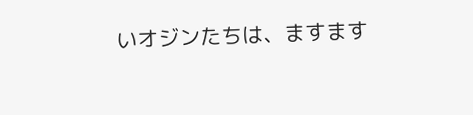いオジンたちは、ますます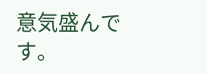意気盛んです。